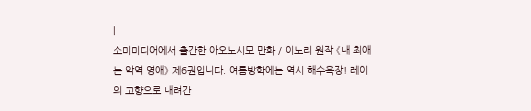|
소미미디어에서 출간한 아오노시모 만화 / 이노리 원작 《내 최애는 악역 영애》 제6권입니다. 여름방학에는 역시 해수욕장! 레이의 고향으로 내려간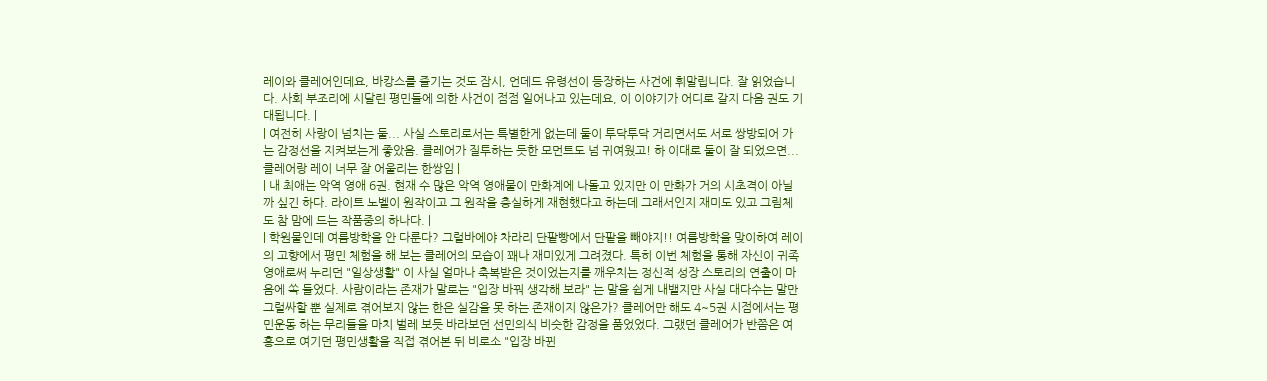레이와 클레어인데요, 바캉스를 즐기는 것도 잠시, 언데드 유령선이 등장하는 사건에 휘말립니다. 잘 읽었습니다. 사회 부조리에 시달린 평민들에 의한 사건이 점점 일어나고 있는데요, 이 이야기가 어디로 갈지 다음 권도 기대됩니다. |
| 여전히 사랑이 넘치는 둘... 사실 스토리로서는 특별한게 없는데 둘이 투닥투닥 거리면서도 서로 쌍방되어 가는 감정선을 지켜보는게 좋았음. 클레어가 질투하는 듯한 모먼트도 넘 귀여웠고! 하 이대로 둘이 잘 되었으면... 클레어랑 레이 너무 잘 어울리는 한쌍임 |
| 내 최애는 악역 영애 6권. 현재 수 많은 악역 영애물이 만화계에 나돌고 있지만 이 만화가 거의 시초격이 아닐까 싶긴 하다. 라이트 노벨이 원작이고 그 원작을 충실하게 재현했다고 하는데 그래서인지 재미도 있고 그림체도 참 맘에 드는 작품중의 하나다. |
| 학원물인데 여름방학을 안 다룬다? 그럴바에야 차라리 단팥빵에서 단팥을 빼야지!! 여름방학을 맞이하여 레이의 고향에서 평민 체험을 해 보는 클레어의 모습이 꽤나 재미있게 그려졌다. 특히 이번 체험을 통해 자신이 귀족 영애로써 누리던 "일상생활" 이 사실 얼마나 축복받은 것이었는지를 깨우치는 정신적 성장 스토리의 연출이 마음에 쏙 들었다. 사람이라는 존재가 말로는 "입장 바꿔 생각해 보라" 는 말을 쉽게 내뱉지만 사실 대다수는 말만 그럴싸할 뿐 실제로 겪어보지 않는 한은 실감을 못 하는 존재이지 않은가? 클레어만 해도 4~5권 시점에서는 평민운동 하는 무리들을 마치 벌레 보듯 바라보던 선민의식 비슷한 감정을 품었었다. 그랬던 클레어가 반쯤은 여흥으로 여기던 평민생활을 직접 겪어본 뒤 비로소 "입장 바뀐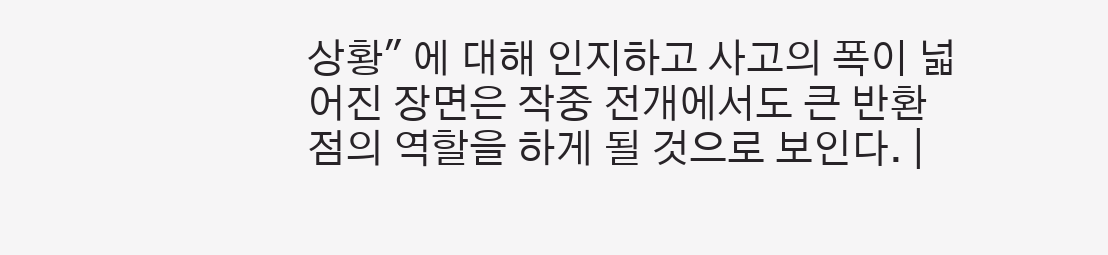상황" 에 대해 인지하고 사고의 폭이 넓어진 장면은 작중 전개에서도 큰 반환점의 역할을 하게 될 것으로 보인다. |